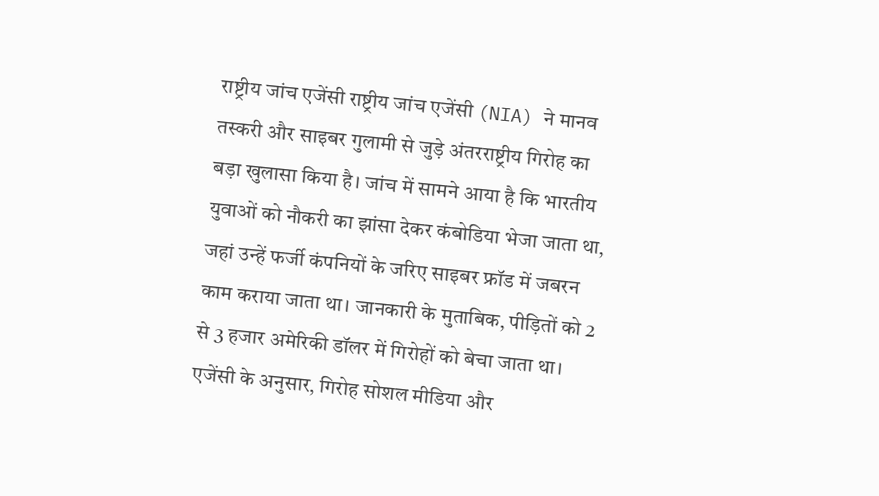राष्ट्रीय जांच एजेंसी राष्ट्रीय जांच एजेंसी (NIA) ने मानव तस्करी और साइबर गुलामी से जुड़े अंतरराष्ट्रीय गिरोह का बड़ा खुलासा किया है। जांच में सामने आया है कि भारतीय युवाओं को नौकरी का झांसा देकर कंबोडिया भेजा जाता था, जहां उन्हें फर्जी कंपनियों के जरिए साइबर फ्रॉड में जबरन काम कराया जाता था। जानकारी के मुताबिक, पीड़ितों को 2 से 3 हजार अमेरिकी डॉलर में गिरोहों को बेचा जाता था।
एजेंसी के अनुसार, गिरोह सोशल मीडिया और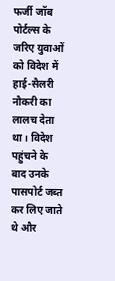फर्जी जॉब पोर्टल्स के जरिए युवाओं को विदेश में हाई-सैलरी नौकरी का लालच देता था। विदेश पहुंचने के बाद उनके पासपोर्ट जब्त कर लिए जाते थे और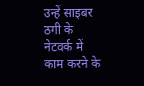उन्हें साइबर ठगी के नेटवर्क में काम करने के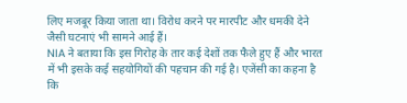लिए मजबूर किया जाता था। विरोध करने पर मारपीट और धमकी देने जैसी घटनाएं भी सामने आई हैं।
NIA ने बताया कि इस गिरोह के तार कई देशों तक फैले हुए हैं और भारत में भी इसके कई सहयोगियों की पहचान की गई है। एजेंसी का कहना है कि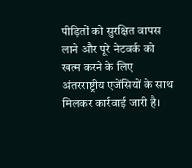पीड़ितों को सुरक्षित वापस लाने और पूरे नेटवर्क को खत्म करने के लिए अंतरराष्ट्रीय एजेंसियों के साथ मिलकर कार्रवाई जारी है।